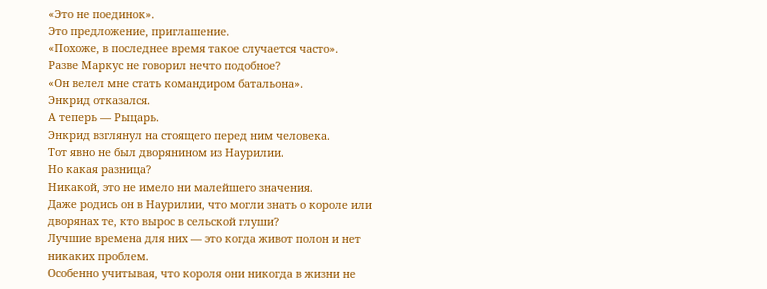«Это не поединок».
Это предложение, приглашение.
«Похоже, в последнее время такое случается часто».
Разве Маркус не говорил нечто подобное?
«Он велел мне стать командиром батальона».
Энкрид отказался.
А теперь — Рыцарь.
Энкрид взглянул на стоящего перед ним человека.
Тот явно не был дворянином из Наурилии.
Но какая разница?
Никакой, это не имело ни малейшего значения.
Даже родись он в Наурилии, что могли знать о короле или дворянах те, кто вырос в сельской глуши?
Лучшие времена для них — это когда живот полон и нет никаких проблем.
Особенно учитывая, что короля они никогда в жизни не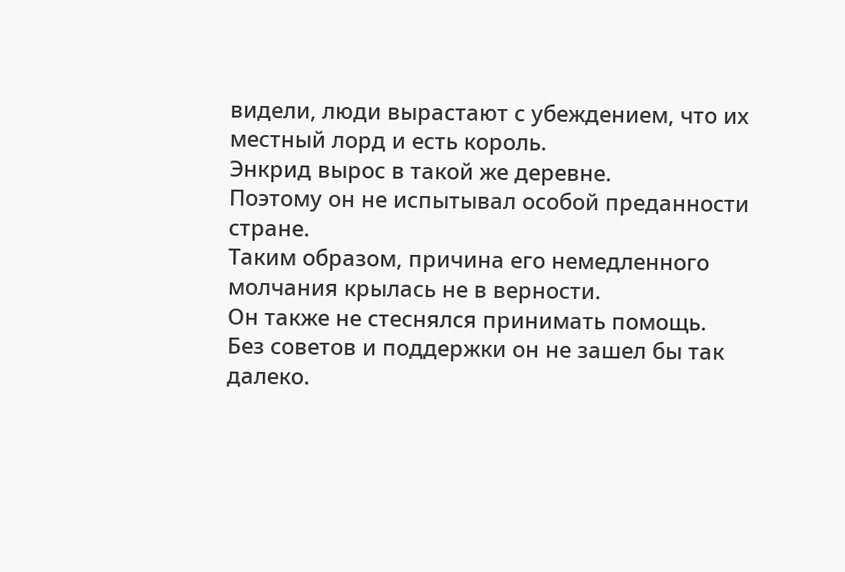видели, люди вырастают с убеждением, что их местный лорд и есть король.
Энкрид вырос в такой же деревне.
Поэтому он не испытывал особой преданности стране.
Таким образом, причина его немедленного молчания крылась не в верности.
Он также не стеснялся принимать помощь.
Без советов и поддержки он не зашел бы так далеко.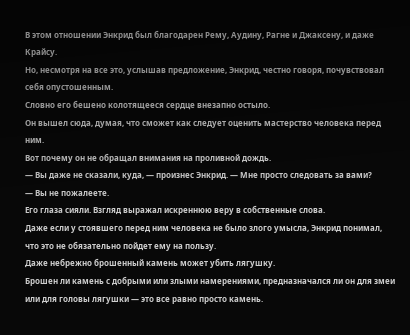В этом отношении Энкрид был благодарен Рему, Аудину, Рагне и Джаксену, и даже Крайсу.
Но, несмотря на все это, услышав предложение, Энкрид, честно говоря, почувствовал себя опустошенным.
Словно его бешено колотящееся сердце внезапно остыло.
Он вышел сюда, думая, что сможет как следует оценить мастерство человека перед ним.
Вот почему он не обращал внимания на проливной дождь.
— Вы даже не сказали, куда, — произнес Энкрид. — Мне просто следовать за вами?
— Вы не пожалеете.
Его глаза сияли. Взгляд выражал искреннюю веру в собственные слова.
Даже если у стоявшего перед ним человека не было злого умысла, Энкрид понимал, что это не обязательно пойдет ему на пользу.
Даже небрежно брошенный камень может убить лягушку.
Брошен ли камень с добрыми или злыми намерениями, предназначался ли он для змеи или для головы лягушки — это все равно просто камень.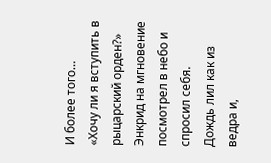И более того…
«Хочу ли я вступить в рыцарский орден?»
Энкрид на мгновение посмотрел в небо и спросил себя.
Дождь лил как из ведра и,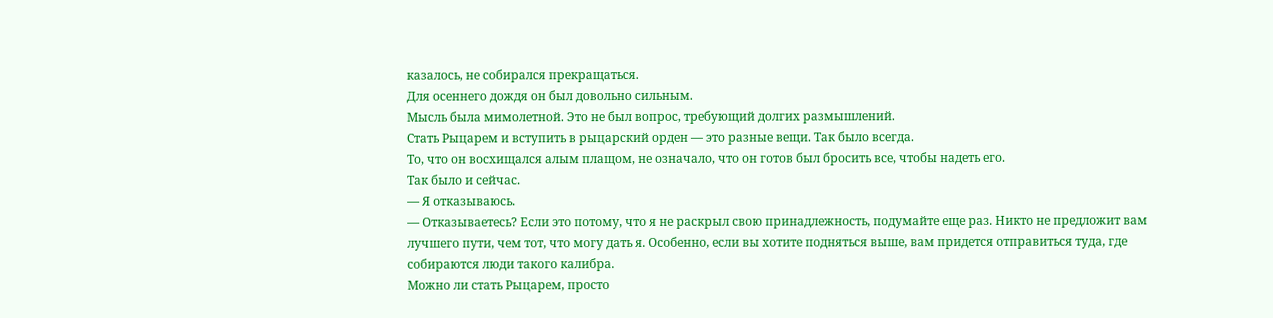казалось, не собирался прекращаться.
Для осеннего дождя он был довольно сильным.
Мысль была мимолетной. Это не был вопрос, требующий долгих размышлений.
Стать Рыцарем и вступить в рыцарский орден — это разные вещи. Так было всегда.
То, что он восхищался алым плащом, не означало, что он готов был бросить все, чтобы надеть его.
Так было и сейчас.
— Я отказываюсь.
— Отказываетесь? Если это потому, что я не раскрыл свою принадлежность, подумайте еще раз. Никто не предложит вам лучшего пути, чем тот, что могу дать я. Особенно, если вы хотите подняться выше, вам придется отправиться туда, где собираются люди такого калибра.
Можно ли стать Рыцарем, просто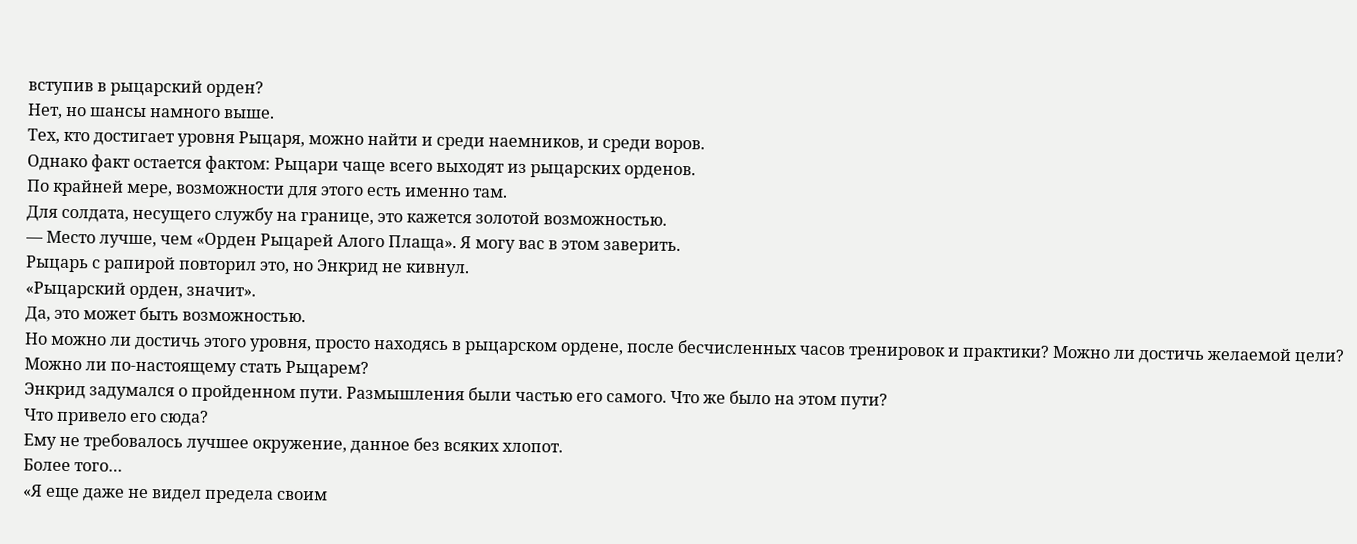вступив в рыцарский орден?
Нет, но шансы намного выше.
Тех, кто достигает уровня Рыцаря, можно найти и среди наемников, и среди воров.
Однако факт остается фактом: Рыцари чаще всего выходят из рыцарских орденов.
По крайней мере, возможности для этого есть именно там.
Для солдата, несущего службу на границе, это кажется золотой возможностью.
— Место лучше, чем «Орден Рыцарей Алого Плаща». Я могу вас в этом заверить.
Рыцарь с рапирой повторил это, но Энкрид не кивнул.
«Рыцарский орден, значит».
Да, это может быть возможностью.
Но можно ли достичь этого уровня, просто находясь в рыцарском ордене, после бесчисленных часов тренировок и практики? Можно ли достичь желаемой цели? Можно ли по-настоящему стать Рыцарем?
Энкрид задумался о пройденном пути. Размышления были частью его самого. Что же было на этом пути?
Что привело его сюда?
Ему не требовалось лучшее окружение, данное без всяких хлопот.
Более того…
«Я еще даже не видел предела своим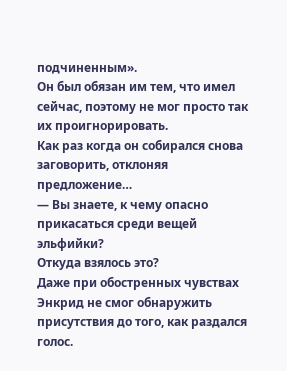подчиненным».
Он был обязан им тем, что имел сейчас, поэтому не мог просто так их проигнорировать.
Как раз когда он собирался снова заговорить, отклоняя предложение…
— Вы знаете, к чему опасно прикасаться среди вещей эльфийки?
Откуда взялось это?
Даже при обостренных чувствах Энкрид не смог обнаружить присутствия до того, как раздался голос.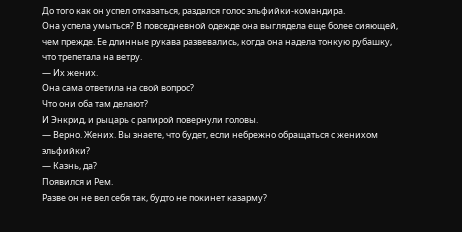До того как он успел отказаться, раздался голос эльфийки-командира.
Она успела умыться? В повседневной одежде она выглядела еще более сияющей, чем прежде. Ее длинные рукава развевались, когда она надела тонкую рубашку, что трепетала на ветру.
— Их жених.
Она сама ответила на свой вопрос?
Что они оба там делают?
И Энкрид, и рыцарь с рапирой повернули головы.
— Верно. Жених. Вы знаете, что будет, если небрежно обращаться с женихом эльфийки?
— Казнь, да?
Появился и Рем.
Разве он не вел себя так, будто не покинет казарму?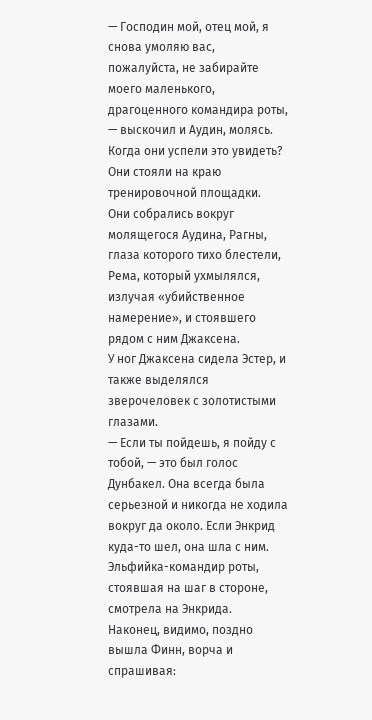— Господин мой, отец мой, я снова умоляю вас, пожалуйста, не забирайте моего маленького, драгоценного командира роты, — выскочил и Аудин, молясь.
Когда они успели это увидеть?
Они стояли на краю тренировочной площадки.
Они собрались вокруг молящегося Аудина, Рагны, глаза которого тихо блестели, Рема, который ухмылялся, излучая «убийственное намерение», и стоявшего рядом с ним Джаксена.
У ног Джаксена сидела Эстер, и также выделялся зверочеловек с золотистыми глазами.
— Если ты пойдешь, я пойду с тобой, — это был голос Дунбакел. Она всегда была серьезной и никогда не ходила вокруг да около. Если Энкрид куда-то шел, она шла с ним.
Эльфийка-командир роты, стоявшая на шаг в стороне, смотрела на Энкрида.
Наконец, видимо, поздно вышла Финн, ворча и спрашивая: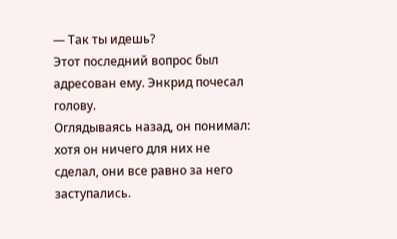— Так ты идешь?
Этот последний вопрос был адресован ему. Энкрид почесал голову.
Оглядываясь назад, он понимал: хотя он ничего для них не сделал, они все равно за него заступались.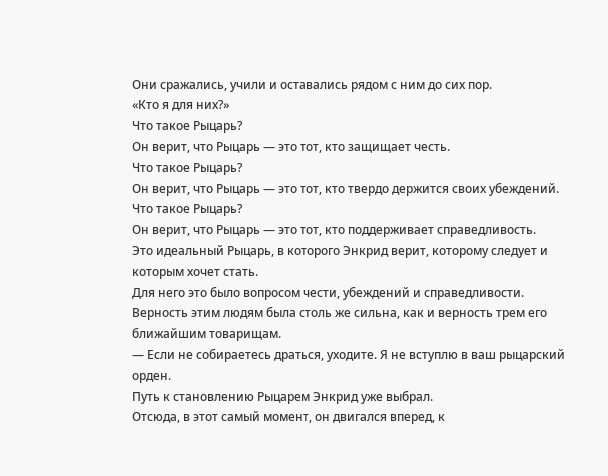Они сражались, учили и оставались рядом с ним до сих пор.
«Кто я для них?»
Что такое Рыцарь?
Он верит, что Рыцарь — это тот, кто защищает честь.
Что такое Рыцарь?
Он верит, что Рыцарь — это тот, кто твердо держится своих убеждений.
Что такое Рыцарь?
Он верит, что Рыцарь — это тот, кто поддерживает справедливость.
Это идеальный Рыцарь, в которого Энкрид верит, которому следует и которым хочет стать.
Для него это было вопросом чести, убеждений и справедливости.
Верность этим людям была столь же сильна, как и верность трем его ближайшим товарищам.
— Если не собираетесь драться, уходите. Я не вступлю в ваш рыцарский орден.
Путь к становлению Рыцарем Энкрид уже выбрал.
Отсюда, в этот самый момент, он двигался вперед, к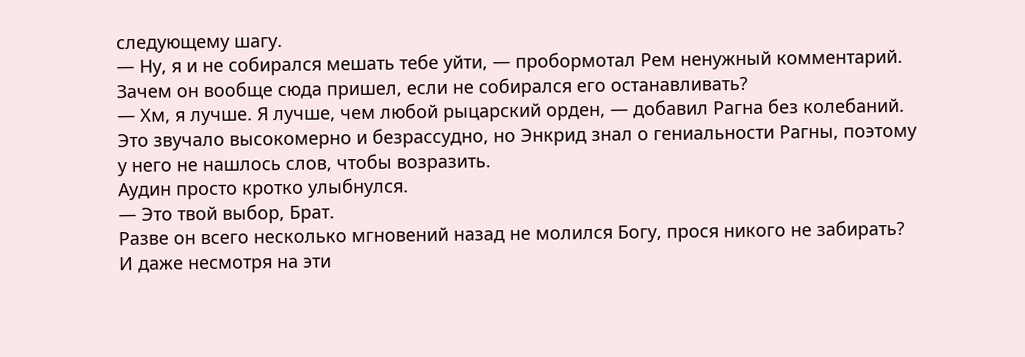следующему шагу.
— Ну, я и не собирался мешать тебе уйти, — пробормотал Рем ненужный комментарий. Зачем он вообще сюда пришел, если не собирался его останавливать?
— Хм, я лучше. Я лучше, чем любой рыцарский орден, — добавил Рагна без колебаний.
Это звучало высокомерно и безрассудно, но Энкрид знал о гениальности Рагны, поэтому у него не нашлось слов, чтобы возразить.
Аудин просто кротко улыбнулся.
— Это твой выбор, Брат.
Разве он всего несколько мгновений назад не молился Богу, прося никого не забирать?
И даже несмотря на эти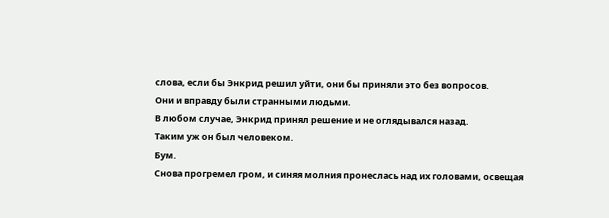слова, если бы Энкрид решил уйти, они бы приняли это без вопросов.
Они и вправду были странными людьми.
В любом случае, Энкрид принял решение и не оглядывался назад.
Таким уж он был человеком.
Бум.
Снова прогремел гром, и синяя молния пронеслась над их головами, освещая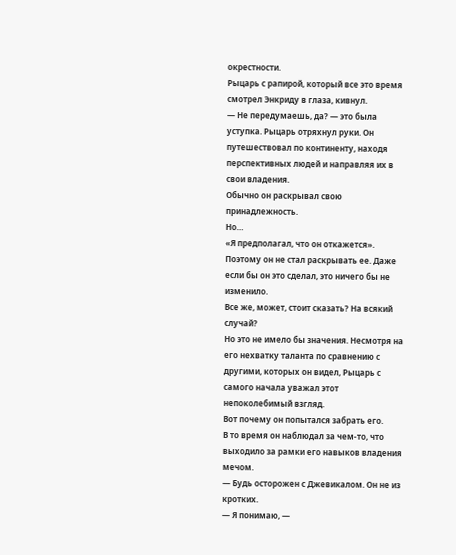окрестности.
Рыцарь с рапирой, который все это время смотрел Энкриду в глаза, кивнул.
— Не передумаешь, да? — это была уступка. Рыцарь отряхнул руки. Он путешествовал по континенту, находя перспективных людей и направляя их в свои владения.
Обычно он раскрывал свою принадлежность.
Но…
«Я предполагал, что он откажется».
Поэтому он не стал раскрывать ее. Даже если бы он это сделал, это ничего бы не изменило.
Все же, может, стоит сказать? На всякий случай?
Но это не имело бы значения. Несмотря на его нехватку таланта по сравнению с другими, которых он видел, Рыцарь с самого начала уважал этот непоколебимый взгляд.
Вот почему он попытался забрать его.
В то время он наблюдал за чем-то, что выходило за рамки его навыков владения мечом.
— Будь осторожен с Джевикалом. Он не из кротких.
— Я понимаю, —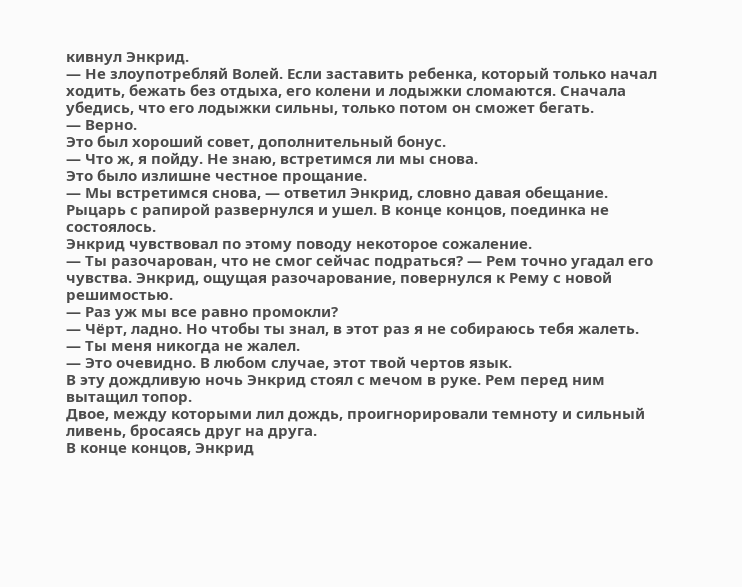кивнул Энкрид.
— Не злоупотребляй Волей. Если заставить ребенка, который только начал ходить, бежать без отдыха, его колени и лодыжки сломаются. Сначала убедись, что его лодыжки сильны, только потом он сможет бегать.
— Верно.
Это был хороший совет, дополнительный бонус.
— Что ж, я пойду. Не знаю, встретимся ли мы снова.
Это было излишне честное прощание.
— Мы встретимся снова, — ответил Энкрид, словно давая обещание.
Рыцарь с рапирой развернулся и ушел. В конце концов, поединка не состоялось.
Энкрид чувствовал по этому поводу некоторое сожаление.
— Ты разочарован, что не смог сейчас подраться? — Рем точно угадал его чувства. Энкрид, ощущая разочарование, повернулся к Рему с новой решимостью.
— Раз уж мы все равно промокли?
— Чёрт, ладно. Но чтобы ты знал, в этот раз я не собираюсь тебя жалеть.
— Ты меня никогда не жалел.
— Это очевидно. В любом случае, этот твой чертов язык.
В эту дождливую ночь Энкрид стоял с мечом в руке. Рем перед ним вытащил топор.
Двое, между которыми лил дождь, проигнорировали темноту и сильный ливень, бросаясь друг на друга.
В конце концов, Энкрид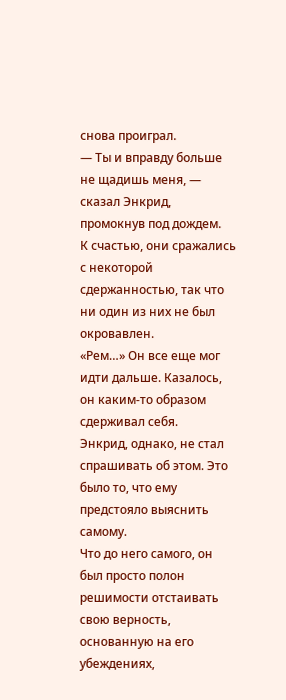снова проиграл.
— Ты и вправду больше не щадишь меня, — сказал Энкрид, промокнув под дождем.
К счастью, они сражались с некоторой сдержанностью, так что ни один из них не был окровавлен.
«Рем…» Он все еще мог идти дальше. Казалось, он каким-то образом сдерживал себя.
Энкрид, однако, не стал спрашивать об этом. Это было то, что ему предстояло выяснить самому.
Что до него самого, он был просто полон решимости отстаивать свою верность, основанную на его убеждениях,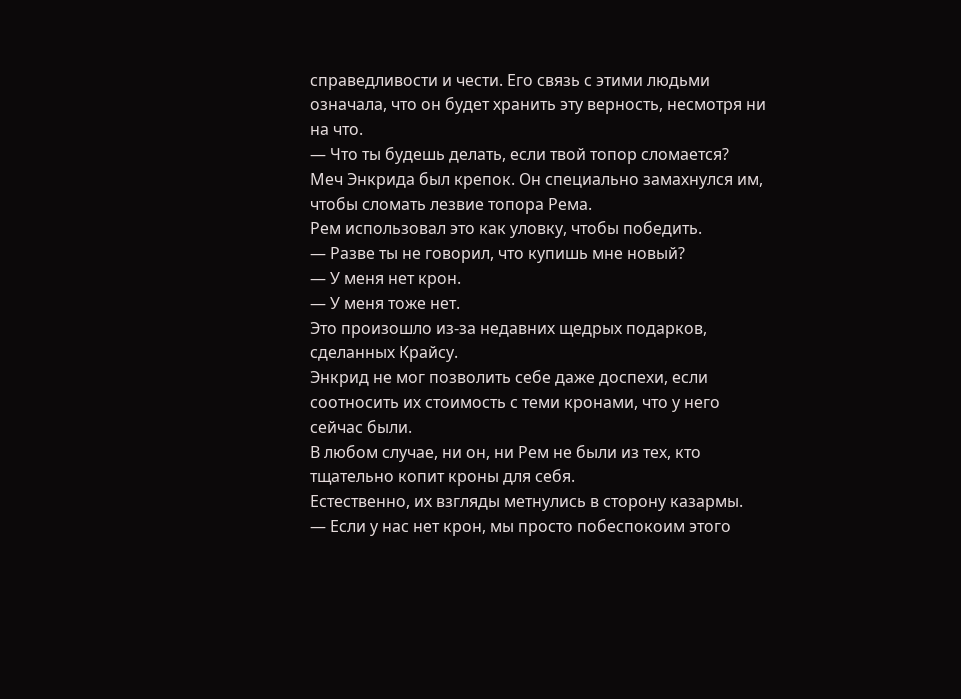справедливости и чести. Его связь с этими людьми означала, что он будет хранить эту верность, несмотря ни на что.
— Что ты будешь делать, если твой топор сломается?
Меч Энкрида был крепок. Он специально замахнулся им, чтобы сломать лезвие топора Рема.
Рем использовал это как уловку, чтобы победить.
— Разве ты не говорил, что купишь мне новый?
— У меня нет крон.
— У меня тоже нет.
Это произошло из-за недавних щедрых подарков, сделанных Крайсу.
Энкрид не мог позволить себе даже доспехи, если соотносить их стоимость с теми кронами, что у него сейчас были.
В любом случае, ни он, ни Рем не были из тех, кто тщательно копит кроны для себя.
Естественно, их взгляды метнулись в сторону казармы.
— Если у нас нет крон, мы просто побеспокоим этого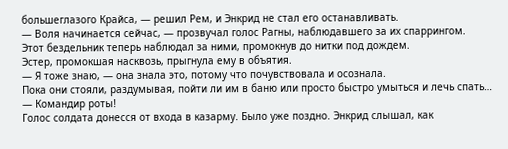большеглазого Крайса, — решил Рем, и Энкрид не стал его останавливать.
— Воля начинается сейчас, — прозвучал голос Рагны, наблюдавшего за их спаррингом.
Этот бездельник теперь наблюдал за ними, промокнув до нитки под дождем.
Эстер, промокшая насквозь, прыгнула ему в объятия.
— Я тоже знаю, — она знала это, потому что почувствовала и осознала.
Пока они стояли, раздумывая, пойти ли им в баню или просто быстро умыться и лечь спать…
— Командир роты!
Голос солдата донесся от входа в казарму. Было уже поздно. Энкрид слышал, как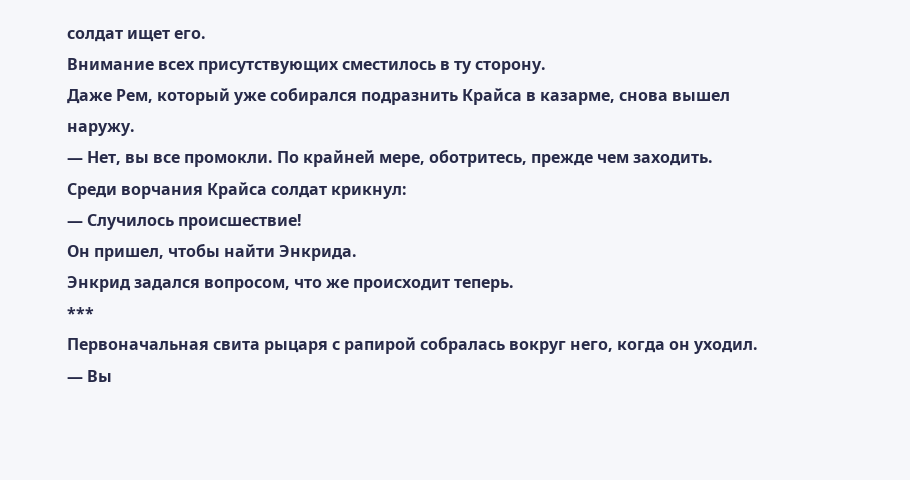солдат ищет его.
Внимание всех присутствующих сместилось в ту сторону.
Даже Рем, который уже собирался подразнить Крайса в казарме, снова вышел наружу.
— Нет, вы все промокли. По крайней мере, оботритесь, прежде чем заходить.
Среди ворчания Крайса солдат крикнул:
— Случилось происшествие!
Он пришел, чтобы найти Энкрида.
Энкрид задался вопросом, что же происходит теперь.
***
Первоначальная свита рыцаря с рапирой собралась вокруг него, когда он уходил.
— Вы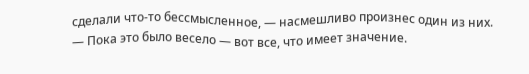сделали что-то бессмысленное, — насмешливо произнес один из них.
— Пока это было весело — вот все, что имеет значение.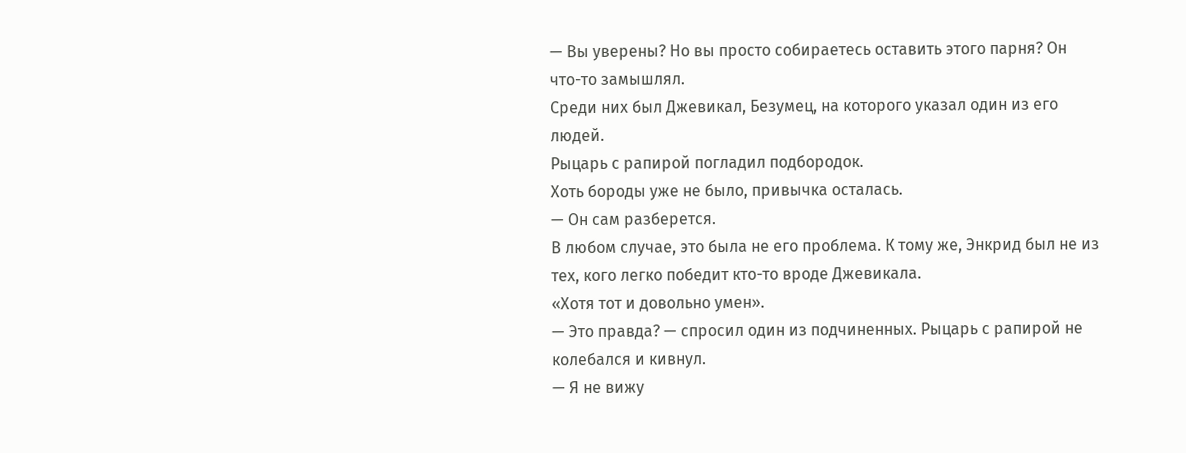— Вы уверены? Но вы просто собираетесь оставить этого парня? Он что-то замышлял.
Среди них был Джевикал, Безумец, на которого указал один из его людей.
Рыцарь с рапирой погладил подбородок.
Хоть бороды уже не было, привычка осталась.
— Он сам разберется.
В любом случае, это была не его проблема. К тому же, Энкрид был не из тех, кого легко победит кто-то вроде Джевикала.
«Хотя тот и довольно умен».
— Это правда? — спросил один из подчиненных. Рыцарь с рапирой не колебался и кивнул.
— Я не вижу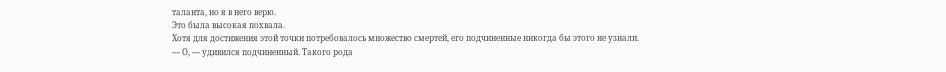таланта, но я в него верю.
Это была высокая похвала.
Хотя для достижения этой точки потребовалось множество смертей, его подчиненные никогда бы этого не узнали.
— О, — удивился подчиненный. Такого рода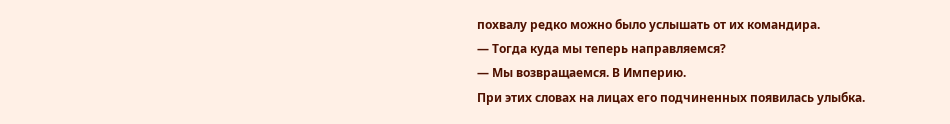похвалу редко можно было услышать от их командира.
— Тогда куда мы теперь направляемся?
— Мы возвращаемся. В Империю.
При этих словах на лицах его подчиненных появилась улыбка.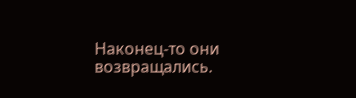Наконец-то они возвращались.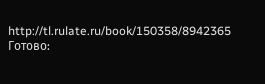http://tl.rulate.ru/book/150358/8942365
Готово: